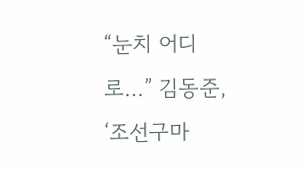“눈치 어디로…” 김동준, ‘조선구마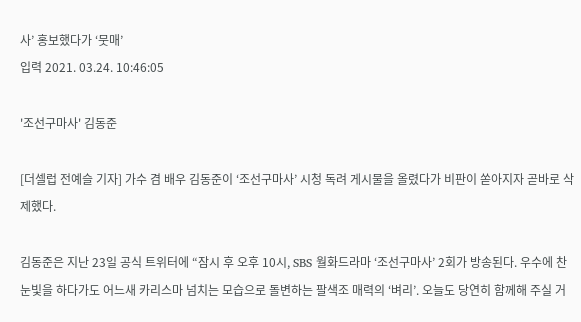사’ 홍보했다가 ‘뭇매’
입력 2021. 03.24. 10:46:05

'조선구마사' 김동준

[더셀럽 전예슬 기자] 가수 겸 배우 김동준이 ‘조선구마사’ 시청 독려 게시물을 올렸다가 비판이 쏟아지자 곧바로 삭제했다.

김동준은 지난 23일 공식 트위터에 “잠시 후 오후 10시, SBS 월화드라마 ‘조선구마사’ 2회가 방송된다. 우수에 찬 눈빛을 하다가도 어느새 카리스마 넘치는 모습으로 돌변하는 팔색조 매력의 ‘벼리’. 오늘도 당연히 함께해 주실 거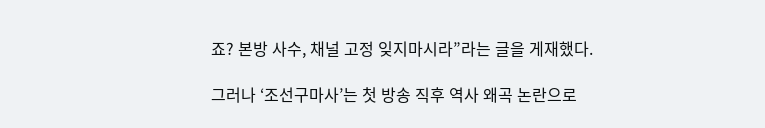죠? 본방 사수, 채널 고정 잊지마시라”라는 글을 게재했다.

그러나 ‘조선구마사’는 첫 방송 직후 역사 왜곡 논란으로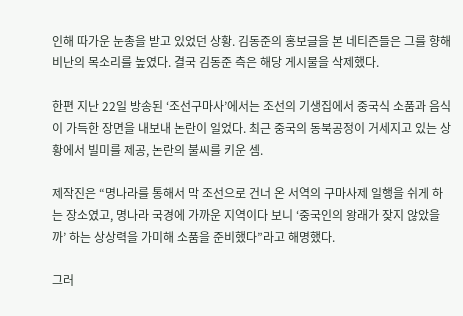인해 따가운 눈총을 받고 있었던 상황. 김동준의 홍보글을 본 네티즌들은 그를 향해 비난의 목소리를 높였다. 결국 김동준 측은 해당 게시물을 삭제했다.

한편 지난 22일 방송된 ‘조선구마사’에서는 조선의 기생집에서 중국식 소품과 음식이 가득한 장면을 내보내 논란이 일었다. 최근 중국의 동북공정이 거세지고 있는 상황에서 빌미를 제공, 논란의 불씨를 키운 셈.

제작진은 “명나라를 통해서 막 조선으로 건너 온 서역의 구마사제 일행을 쉬게 하는 장소였고, 명나라 국경에 가까운 지역이다 보니 ‘중국인의 왕래가 잦지 않았을까’ 하는 상상력을 가미해 소품을 준비했다”라고 해명했다.

그러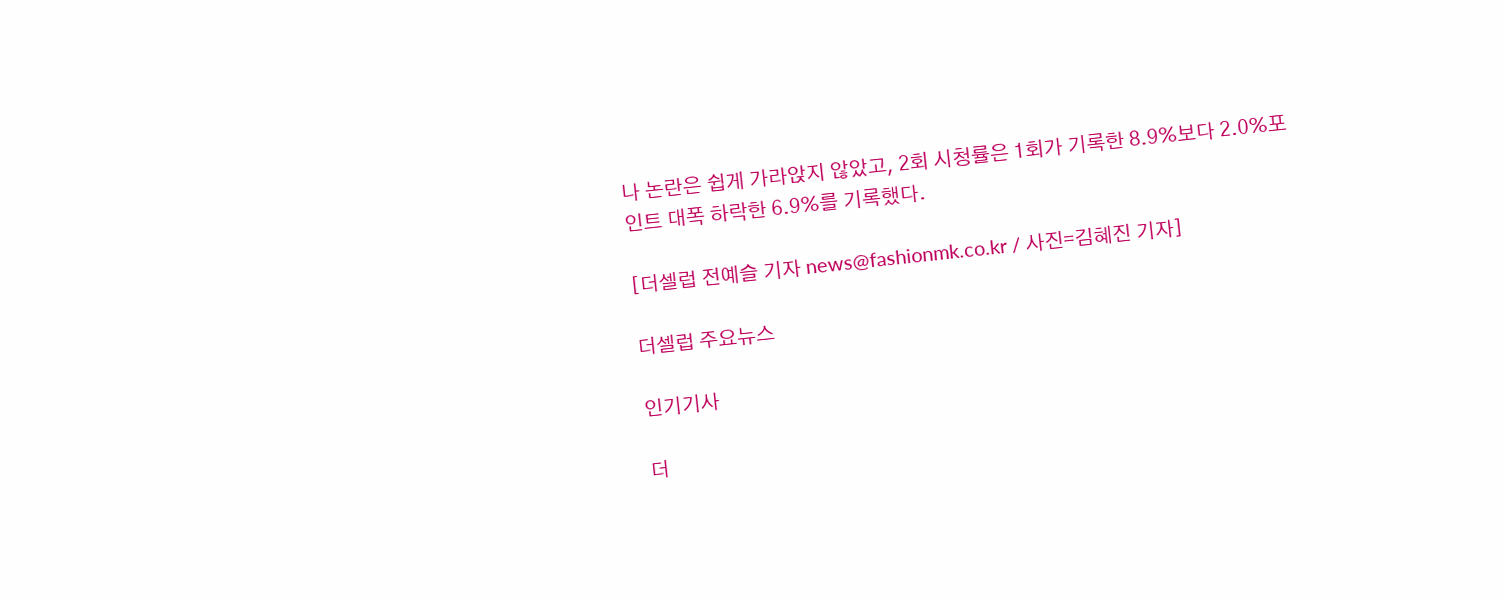나 논란은 쉽게 가라앉지 않았고, 2회 시청률은 1회가 기록한 8.9%보다 2.0%포인트 대폭 하락한 6.9%를 기록했다.

[더셀럽 전예슬 기자 news@fashionmk.co.kr / 사진=김혜진 기자]

더셀럽 주요뉴스

인기기사

더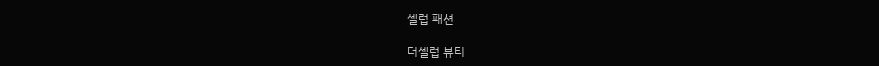셀럽 패션

더셀럽 뷰티